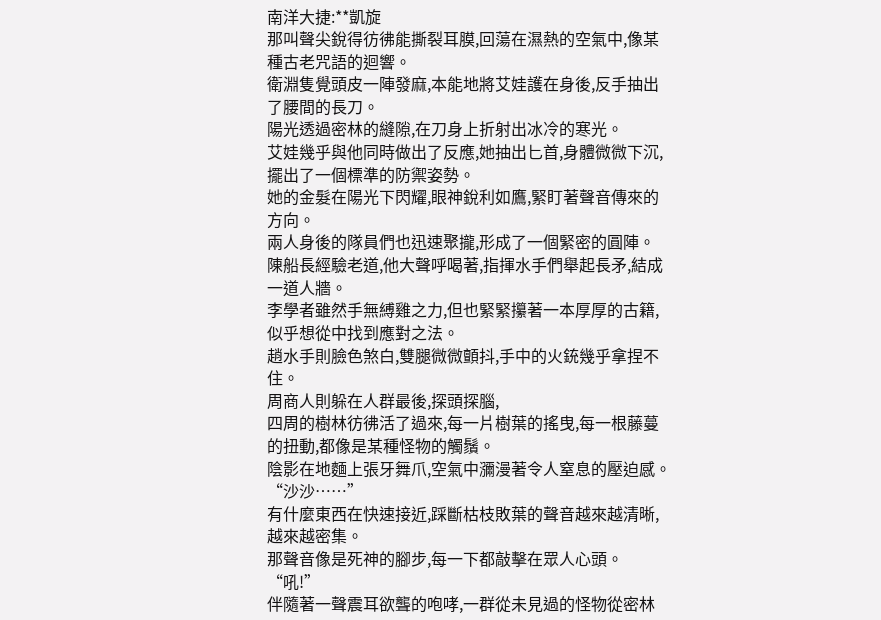南洋大捷:**凱旋
那叫聲尖銳得彷彿能撕裂耳膜,回蕩在濕熱的空氣中,像某種古老咒語的迴響。
衛淵隻覺頭皮一陣發麻,本能地將艾娃護在身後,反手抽出了腰間的長刀。
陽光透過密林的縫隙,在刀身上折射出冰冷的寒光。
艾娃幾乎與他同時做出了反應,她抽出匕首,身體微微下沉,擺出了一個標準的防禦姿勢。
她的金髮在陽光下閃耀,眼神銳利如鷹,緊盯著聲音傳來的方向。
兩人身後的隊員們也迅速聚攏,形成了一個緊密的圓陣。
陳船長經驗老道,他大聲呼喝著,指揮水手們舉起長矛,結成一道人牆。
李學者雖然手無縛雞之力,但也緊緊攥著一本厚厚的古籍,似乎想從中找到應對之法。
趙水手則臉色煞白,雙腿微微顫抖,手中的火銃幾乎拿捏不住。
周商人則躲在人群最後,探頭探腦,
四周的樹林彷彿活了過來,每一片樹葉的搖曳,每一根藤蔓的扭動,都像是某種怪物的觸鬚。
陰影在地麵上張牙舞爪,空氣中瀰漫著令人窒息的壓迫感。
“沙沙……”
有什麼東西在快速接近,踩斷枯枝敗葉的聲音越來越清晰,越來越密集。
那聲音像是死神的腳步,每一下都敲擊在眾人心頭。
“吼!”
伴隨著一聲震耳欲聾的咆哮,一群從未見過的怪物從密林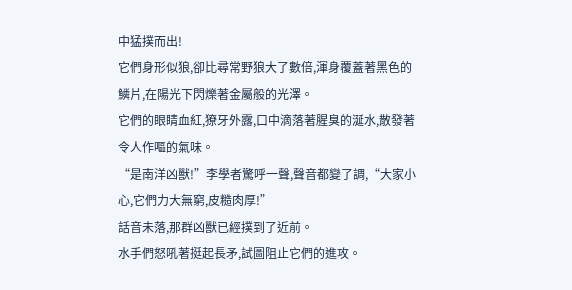中猛撲而出!
它們身形似狼,卻比尋常野狼大了數倍,渾身覆蓋著黑色的鱗片,在陽光下閃爍著金屬般的光澤。
它們的眼睛血紅,獠牙外露,口中滴落著腥臭的涎水,散發著令人作嘔的氣味。
“是南洋凶獸!”李學者驚呼一聲,聲音都變了調,“大家小心,它們力大無窮,皮糙肉厚!”
話音未落,那群凶獸已經撲到了近前。
水手們怒吼著挺起長矛,試圖阻止它們的進攻。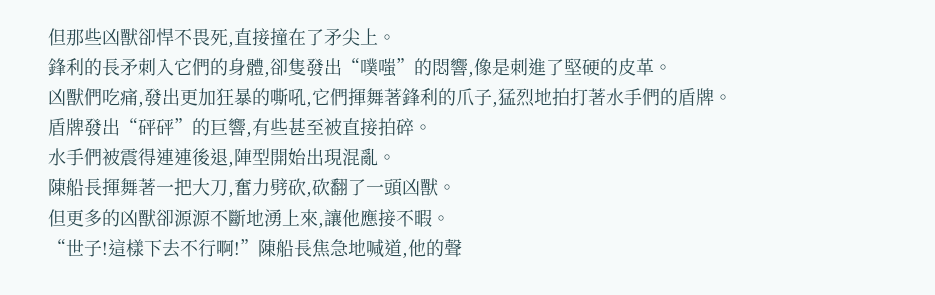但那些凶獸卻悍不畏死,直接撞在了矛尖上。
鋒利的長矛刺入它們的身體,卻隻發出“噗嗤”的悶響,像是刺進了堅硬的皮革。
凶獸們吃痛,發出更加狂暴的嘶吼,它們揮舞著鋒利的爪子,猛烈地拍打著水手們的盾牌。
盾牌發出“砰砰”的巨響,有些甚至被直接拍碎。
水手們被震得連連後退,陣型開始出現混亂。
陳船長揮舞著一把大刀,奮力劈砍,砍翻了一頭凶獸。
但更多的凶獸卻源源不斷地湧上來,讓他應接不暇。
“世子!這樣下去不行啊!”陳船長焦急地喊道,他的聲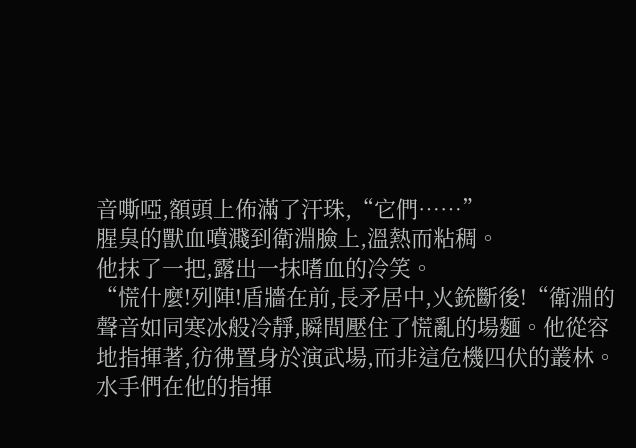音嘶啞,額頭上佈滿了汗珠,“它們……”
腥臭的獸血噴濺到衛淵臉上,溫熱而粘稠。
他抹了一把,露出一抹嗜血的冷笑。
“慌什麼!列陣!盾牆在前,長矛居中,火銃斷後!“衛淵的聲音如同寒冰般冷靜,瞬間壓住了慌亂的場麵。他從容地指揮著,彷彿置身於演武場,而非這危機四伏的叢林。
水手們在他的指揮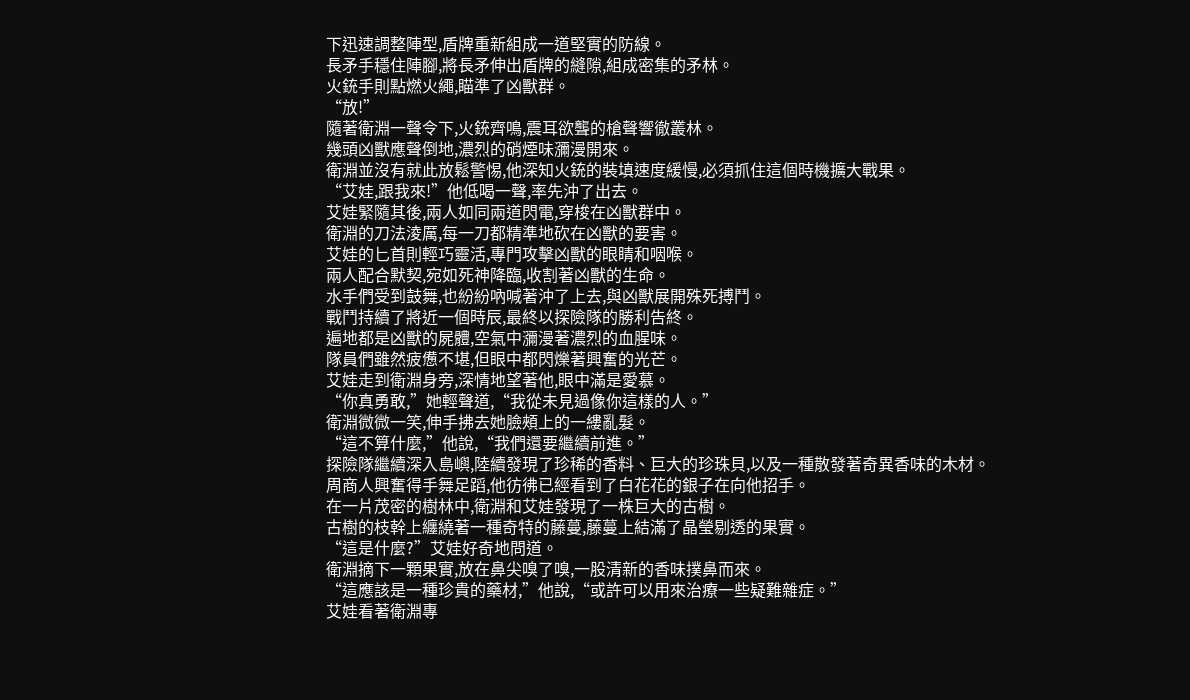下迅速調整陣型,盾牌重新組成一道堅實的防線。
長矛手穩住陣腳,將長矛伸出盾牌的縫隙,組成密集的矛林。
火銃手則點燃火繩,瞄準了凶獸群。
“放!”
隨著衛淵一聲令下,火銃齊鳴,震耳欲聾的槍聲響徹叢林。
幾頭凶獸應聲倒地,濃烈的硝煙味瀰漫開來。
衛淵並沒有就此放鬆警惕,他深知火銃的裝填速度緩慢,必須抓住這個時機擴大戰果。
“艾娃,跟我來!”他低喝一聲,率先沖了出去。
艾娃緊隨其後,兩人如同兩道閃電,穿梭在凶獸群中。
衛淵的刀法淩厲,每一刀都精準地砍在凶獸的要害。
艾娃的匕首則輕巧靈活,專門攻擊凶獸的眼睛和咽喉。
兩人配合默契,宛如死神降臨,收割著凶獸的生命。
水手們受到鼓舞,也紛紛吶喊著沖了上去,與凶獸展開殊死搏鬥。
戰鬥持續了將近一個時辰,最終以探險隊的勝利告終。
遍地都是凶獸的屍體,空氣中瀰漫著濃烈的血腥味。
隊員們雖然疲憊不堪,但眼中都閃爍著興奮的光芒。
艾娃走到衛淵身旁,深情地望著他,眼中滿是愛慕。
“你真勇敢,”她輕聲道,“我從未見過像你這樣的人。”
衛淵微微一笑,伸手拂去她臉頰上的一縷亂髮。
“這不算什麼,”他說,“我們還要繼續前進。”
探險隊繼續深入島嶼,陸續發現了珍稀的香料、巨大的珍珠貝,以及一種散發著奇異香味的木材。
周商人興奮得手舞足蹈,他彷彿已經看到了白花花的銀子在向他招手。
在一片茂密的樹林中,衛淵和艾娃發現了一株巨大的古樹。
古樹的枝幹上纏繞著一種奇特的藤蔓,藤蔓上結滿了晶瑩剔透的果實。
“這是什麼?”艾娃好奇地問道。
衛淵摘下一顆果實,放在鼻尖嗅了嗅,一股清新的香味撲鼻而來。
“這應該是一種珍貴的藥材,”他說,“或許可以用來治療一些疑難雜症。”
艾娃看著衛淵專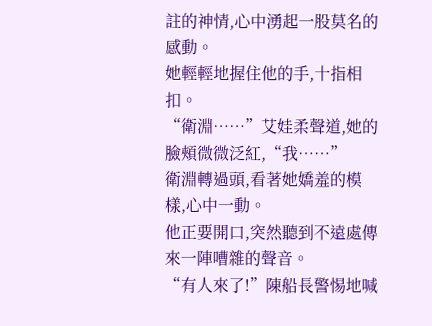註的神情,心中湧起一股莫名的感動。
她輕輕地握住他的手,十指相扣。
“衛淵……”艾娃柔聲道,她的臉頰微微泛紅,“我……”
衛淵轉過頭,看著她嬌羞的模樣,心中一動。
他正要開口,突然聽到不遠處傳來一陣嘈雜的聲音。
“有人來了!”陳船長警惕地喊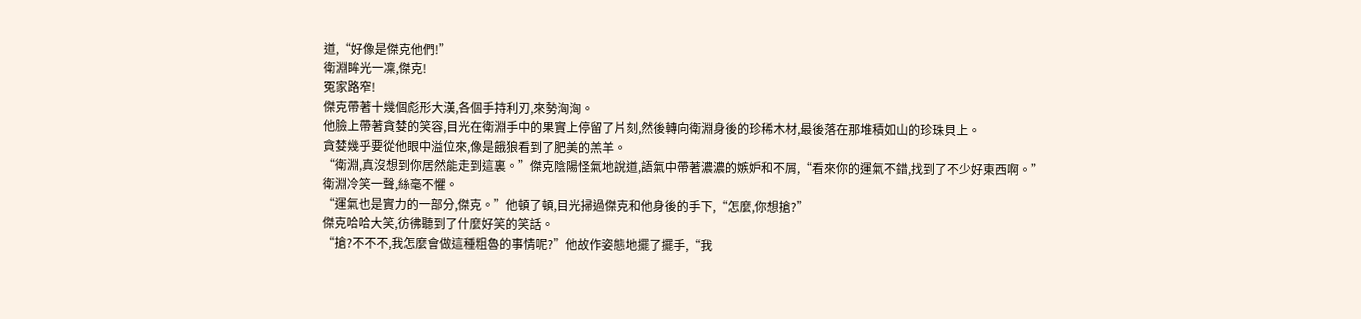道,“好像是傑克他們!”
衛淵眸光一凜,傑克!
冤家路窄!
傑克帶著十幾個彪形大漢,各個手持利刃,來勢洶洶。
他臉上帶著貪婪的笑容,目光在衛淵手中的果實上停留了片刻,然後轉向衛淵身後的珍稀木材,最後落在那堆積如山的珍珠貝上。
貪婪幾乎要從他眼中溢位來,像是餓狼看到了肥美的羔羊。
“衛淵,真沒想到你居然能走到這裏。”傑克陰陽怪氣地說道,語氣中帶著濃濃的嫉妒和不屑,“看來你的運氣不錯,找到了不少好東西啊。”
衛淵冷笑一聲,絲毫不懼。
“運氣也是實力的一部分,傑克。”他頓了頓,目光掃過傑克和他身後的手下,“怎麼,你想搶?”
傑克哈哈大笑,彷彿聽到了什麼好笑的笑話。
“搶?不不不,我怎麼會做這種粗魯的事情呢?”他故作姿態地擺了擺手,“我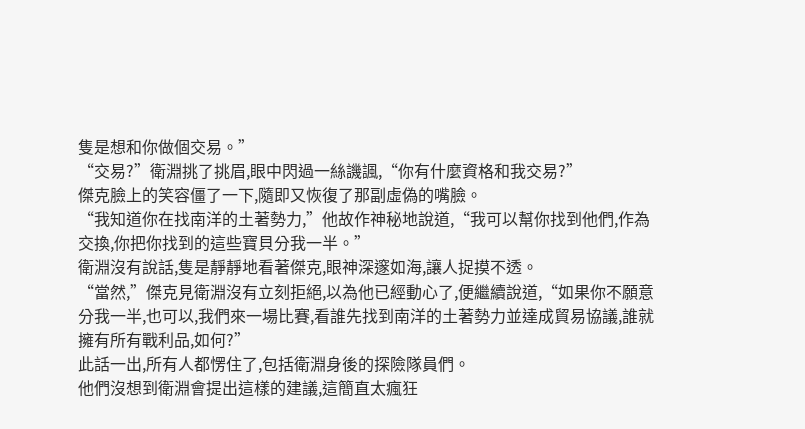隻是想和你做個交易。”
“交易?”衛淵挑了挑眉,眼中閃過一絲譏諷,“你有什麼資格和我交易?”
傑克臉上的笑容僵了一下,隨即又恢復了那副虛偽的嘴臉。
“我知道你在找南洋的土著勢力,”他故作神秘地說道,“我可以幫你找到他們,作為交換,你把你找到的這些寶貝分我一半。”
衛淵沒有說話,隻是靜靜地看著傑克,眼神深邃如海,讓人捉摸不透。
“當然,”傑克見衛淵沒有立刻拒絕,以為他已經動心了,便繼續說道,“如果你不願意分我一半,也可以,我們來一場比賽,看誰先找到南洋的土著勢力並達成貿易協議,誰就擁有所有戰利品,如何?”
此話一出,所有人都愣住了,包括衛淵身後的探險隊員們。
他們沒想到衛淵會提出這樣的建議,這簡直太瘋狂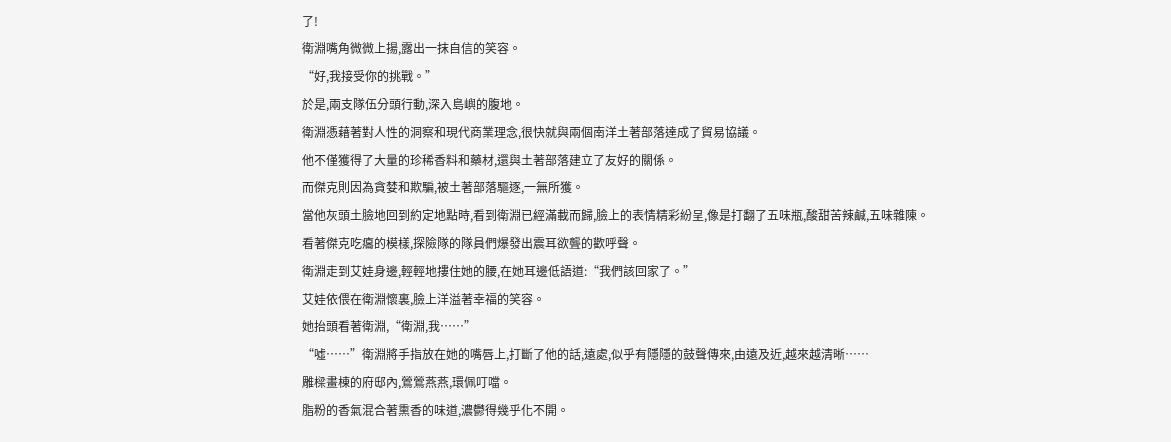了!
衛淵嘴角微微上揚,露出一抹自信的笑容。
“好,我接受你的挑戰。”
於是,兩支隊伍分頭行動,深入島嶼的腹地。
衛淵憑藉著對人性的洞察和現代商業理念,很快就與兩個南洋土著部落達成了貿易協議。
他不僅獲得了大量的珍稀香料和藥材,還與土著部落建立了友好的關係。
而傑克則因為貪婪和欺騙,被土著部落驅逐,一無所獲。
當他灰頭土臉地回到約定地點時,看到衛淵已經滿載而歸,臉上的表情精彩紛呈,像是打翻了五味瓶,酸甜苦辣鹹,五味雜陳。
看著傑克吃癟的模樣,探險隊的隊員們爆發出震耳欲聾的歡呼聲。
衛淵走到艾娃身邊,輕輕地摟住她的腰,在她耳邊低語道:“我們該回家了。”
艾娃依偎在衛淵懷裏,臉上洋溢著幸福的笑容。
她抬頭看著衛淵,“衛淵,我……”
“噓……”衛淵將手指放在她的嘴唇上,打斷了他的話,遠處,似乎有隱隱的鼓聲傳來,由遠及近,越來越清晰……
雕樑畫棟的府邸內,鶯鶯燕燕,環佩叮噹。
脂粉的香氣混合著熏香的味道,濃鬱得幾乎化不開。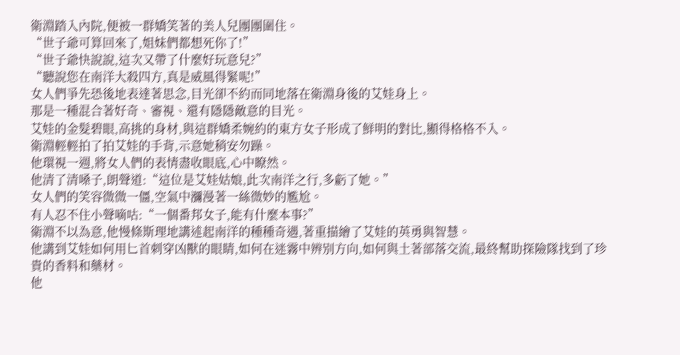衛淵踏入內院,便被一群嬌笑著的美人兒團團圍住。
“世子爺可算回來了,姐妹們都想死你了!”
“世子爺快說說,這次又帶了什麼好玩意兒?”
“聽說您在南洋大殺四方,真是威風得緊呢!”
女人們爭先恐後地表達著思念,目光卻不約而同地落在衛淵身後的艾娃身上。
那是一種混合著好奇、審視、還有隱隱敵意的目光。
艾娃的金髮碧眼,高挑的身材,與這群嬌柔婉約的東方女子形成了鮮明的對比,顯得格格不入。
衛淵輕輕拍了拍艾娃的手背,示意她稍安勿躁。
他環視一週,將女人們的表情盡收眼底,心中瞭然。
他清了清嗓子,朗聲道:“這位是艾娃姑娘,此次南洋之行,多虧了她。”
女人們的笑容微微一僵,空氣中瀰漫著一絲微妙的尷尬。
有人忍不住小聲嘀咕:“一個番邦女子,能有什麼本事?”
衛淵不以為意,他慢條斯理地講述起南洋的種種奇遇,著重描繪了艾娃的英勇與智慧。
他講到艾娃如何用匕首刺穿凶獸的眼睛,如何在迷霧中辨別方向,如何與土著部落交流,最終幫助探險隊找到了珍貴的香料和藥材。
他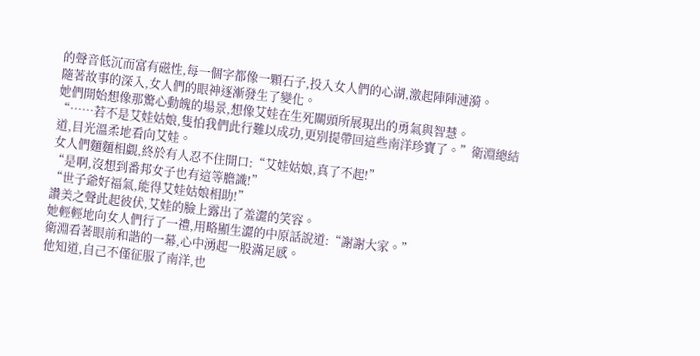的聲音低沉而富有磁性,每一個字都像一顆石子,投入女人們的心湖,激起陣陣漣漪。
隨著故事的深入,女人們的眼神逐漸發生了變化。
她們開始想像那驚心動魄的場景,想像艾娃在生死關頭所展現出的勇氣與智慧。
“……若不是艾娃姑娘,隻怕我們此行難以成功,更別提帶回這些南洋珍寶了。”衛淵總結道,目光溫柔地看向艾娃。
女人們麵麵相覷,終於有人忍不住開口:“艾娃姑娘,真了不起!”
“是啊,沒想到番邦女子也有這等膽識!”
“世子爺好福氣,能得艾娃姑娘相助!”
讚美之聲此起彼伏,艾娃的臉上露出了羞澀的笑容。
她輕輕地向女人們行了一禮,用略顯生澀的中原話說道:“謝謝大家。”
衛淵看著眼前和諧的一幕,心中湧起一股滿足感。
他知道,自己不僅征服了南洋,也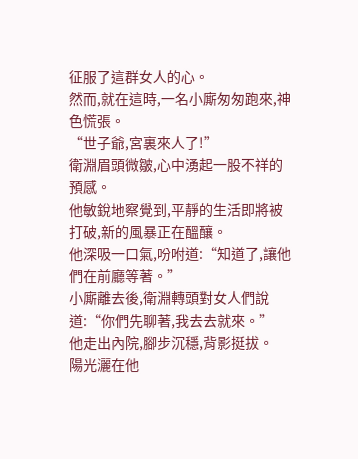征服了這群女人的心。
然而,就在這時,一名小廝匆匆跑來,神色慌張。
“世子爺,宮裏來人了!”
衛淵眉頭微皺,心中湧起一股不祥的預感。
他敏銳地察覺到,平靜的生活即將被打破,新的風暴正在醞釀。
他深吸一口氣,吩咐道:“知道了,讓他們在前廳等著。”
小廝離去後,衛淵轉頭對女人們說道:“你們先聊著,我去去就來。”
他走出內院,腳步沉穩,背影挺拔。
陽光灑在他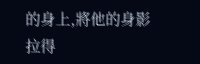的身上,將他的身影拉得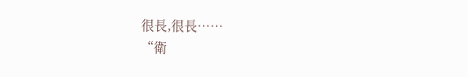很長,很長……
“衛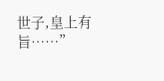世子,皇上有旨……”